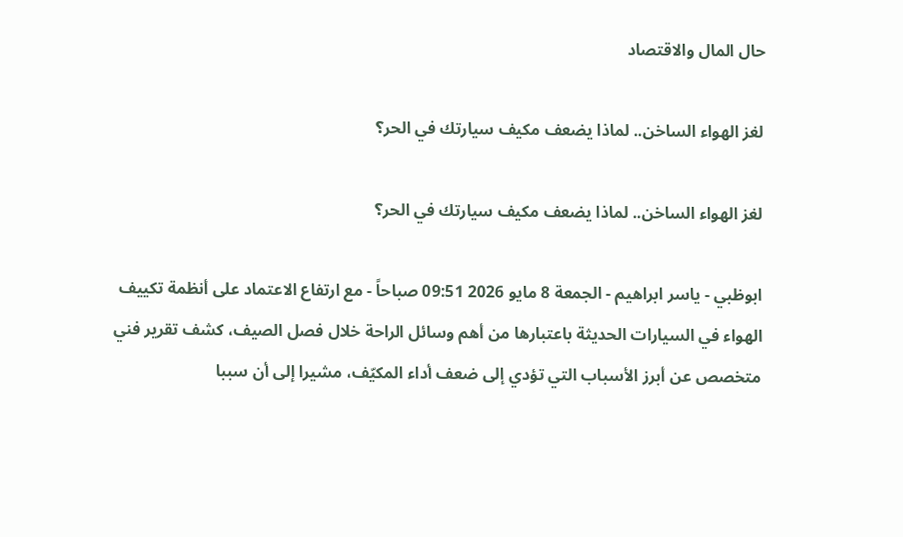حال المال والاقتصاد

لغز الهواء الساخن.. لماذا يضعف مكيف سيارتك في الحر؟

لغز الهواء الساخن.. لماذا يضعف مكيف سيارتك في الحر؟

ابوظبي - ياسر ابراهيم - الجمعة 8 مايو 2026 09:51 صباحاً - مع ارتفاع الاعتماد على أنظمة تكييف الهواء في السيارات الحديثة باعتبارها من أهم وسائل الراحة خلال فصل الصيف، كشف تقرير فني متخصص عن أبرز الأسباب التي تؤدي إلى ضعف أداء المكيّف، مشيرا إلى أن سببا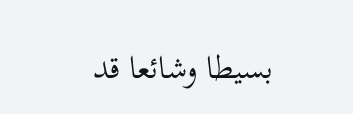بسيطا وشائعا قد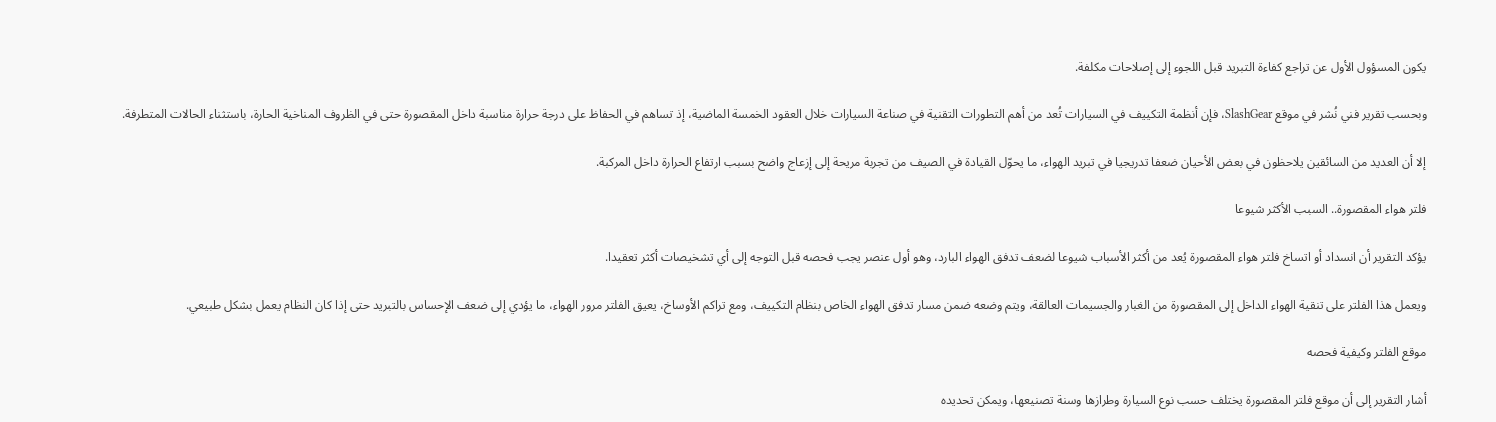يكون المسؤول الأول عن تراجع كفاءة التبريد قبل اللجوء إلى إصلاحات مكلفة.

وبحسب تقرير فني نُشر في موقع SlashGear، فإن أنظمة التكييف في السيارات تُعد من أهم التطورات التقنية في صناعة السيارات خلال العقود الخمسة الماضية، إذ تساهم في الحفاظ على درجة حرارة مناسبة داخل المقصورة حتى في الظروف المناخية الحارة، باستثناء الحالات المتطرفة.

إلا أن العديد من السائقين يلاحظون في بعض الأحيان ضعفا تدريجيا في تبريد الهواء، ما يحوّل القيادة في الصيف من تجربة مريحة إلى إزعاج واضح بسبب ارتفاع الحرارة داخل المركبة.

فلتر هواء المقصورة.. السبب الأكثر شيوعا

يؤكد التقرير أن انسداد أو اتساخ فلتر هواء المقصورة يُعد من أكثر الأسباب شيوعا لضعف تدفق الهواء البارد، وهو أول عنصر يجب فحصه قبل التوجه إلى أي تشخيصات أكثر تعقيدا.

ويعمل هذا الفلتر على تنقية الهواء الداخل إلى المقصورة من الغبار والجسيمات العالقة، ويتم وضعه ضمن مسار تدفق الهواء الخاص بنظام التكييف، ومع تراكم الأوساخ، يعيق الفلتر مرور الهواء، ما يؤدي إلى ضعف الإحساس بالتبريد حتى إذا كان النظام يعمل بشكل طبيعي.

موقع الفلتر وكيفية فحصه

أشار التقرير إلى أن موقع فلتر المقصورة يختلف حسب نوع السيارة وطرازها وسنة تصنيعها، ويمكن تحديده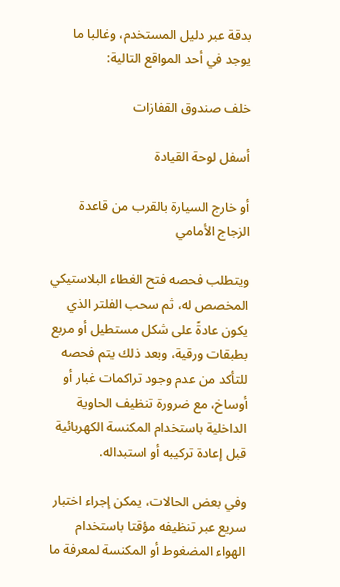بدقة عبر دليل المستخدم، وغالبا ما يوجد في أحد المواقع التالية:

خلف صندوق القفازات

أسفل لوحة القيادة

أو خارج السيارة بالقرب من قاعدة الزجاج الأمامي

ويتطلب فحصه فتح الغطاء البلاستيكي المخصص له، ثم سحب الفلتر الذي يكون عادةً على شكل مستطيل أو مربع بطبقات ورقية، وبعد ذلك يتم فحصه للتأكد من عدم وجود تراكمات غبار أو أوساخ، مع ضرورة تنظيف الحاوية الداخلية باستخدام المكنسة الكهربائية قبل إعادة تركيبه أو استبداله.

وفي بعض الحالات، يمكن إجراء اختبار سريع عبر تنظيفه مؤقتا باستخدام الهواء المضغوط أو المكنسة لمعرفة ما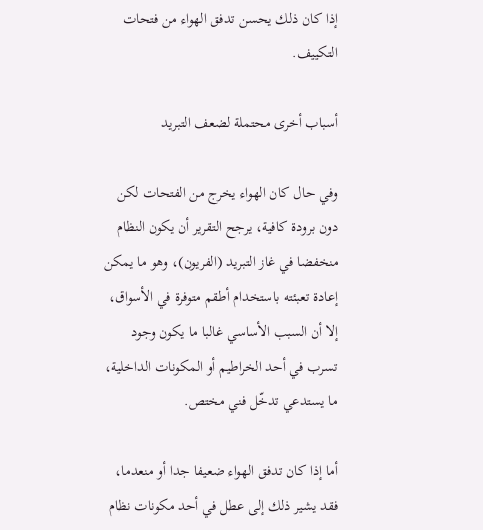إذا كان ذلك يحسن تدفق الهواء من فتحات التكييف.

أسباب أخرى محتملة لضعف التبريد

وفي حال كان الهواء يخرج من الفتحات لكن دون برودة كافية، يرجح التقرير أن يكون النظام منخفضا في غاز التبريد (الفريون)، وهو ما يمكن إعادة تعبئته باستخدام أطقم متوفرة في الأسواق، إلا أن السبب الأساسي غالبا ما يكون وجود تسرب في أحد الخراطيم أو المكونات الداخلية، ما يستدعي تدخّل فني مختص.

أما إذا كان تدفق الهواء ضعيفا جدا أو منعدما، فقد يشير ذلك إلى عطل في أحد مكونات نظام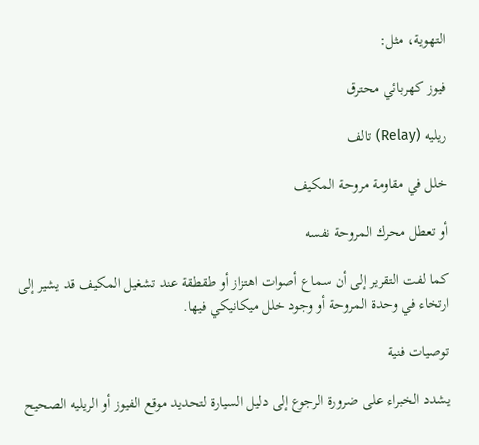التهوية، مثل:

فيوز كهربائي محترق

ريليه (Relay) تالف

خلل في مقاومة مروحة المكيف

أو تعطل محرك المروحة نفسه

كما لفت التقرير إلى أن سماع أصوات اهتزاز أو طقطقة عند تشغيل المكيف قد يشير إلى ارتخاء في وحدة المروحة أو وجود خلل ميكانيكي فيها.

توصيات فنية

يشدد الخبراء على ضرورة الرجوع إلى دليل السيارة لتحديد موقع الفيوز أو الريليه الصحيح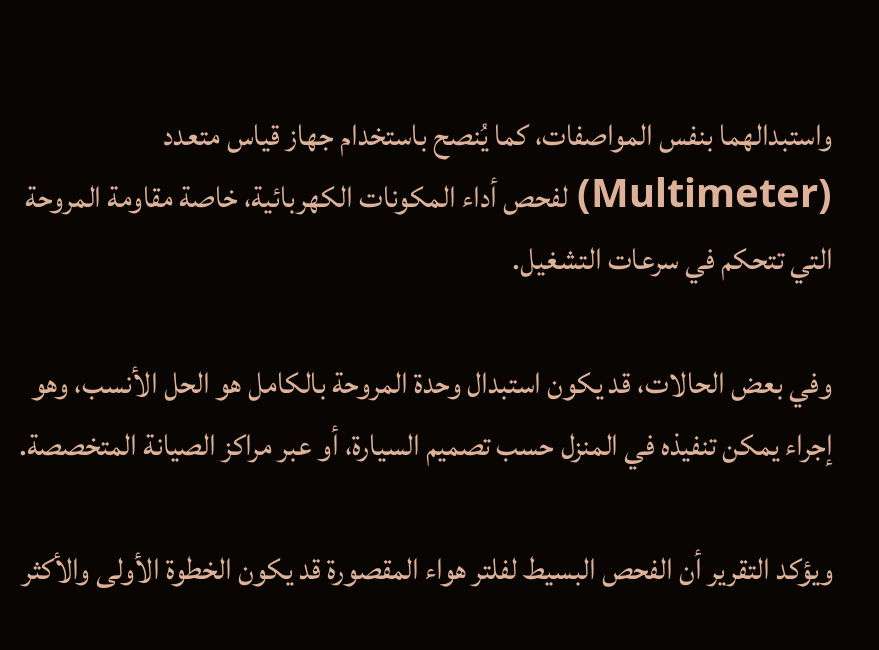واستبدالهما بنفس المواصفات، كما يُنصح باستخدام جهاز قياس متعدد (Multimeter) لفحص أداء المكونات الكهربائية، خاصة مقاومة المروحة التي تتحكم في سرعات التشغيل.

وفي بعض الحالات، قد يكون استبدال وحدة المروحة بالكامل هو الحل الأنسب، وهو إجراء يمكن تنفيذه في المنزل حسب تصميم السيارة، أو عبر مراكز الصيانة المتخصصة.

ويؤكد التقرير أن الفحص البسيط لفلتر هواء المقصورة قد يكون الخطوة الأولى والأكثر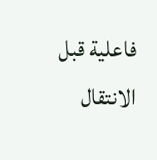فاعلية قبل الانتقال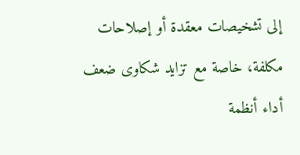إلى تشخيصات معقدة أو إصلاحات مكلفة، خاصة مع تزايد شكاوى ضعف أداء أنظمة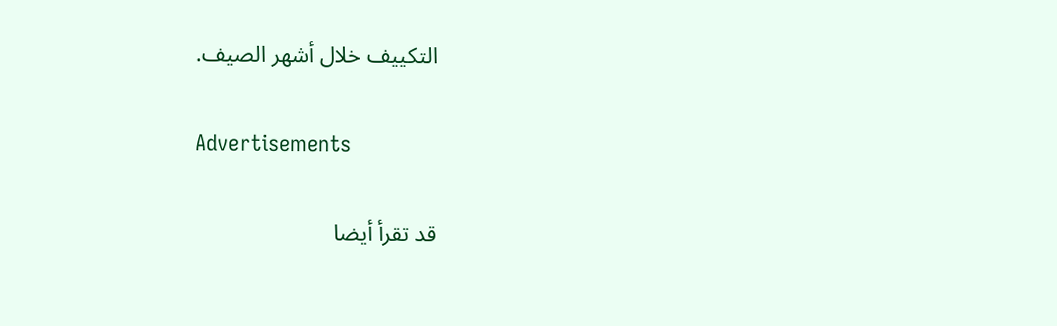التكييف خلال أشهر الصيف.

Advertisements

قد تقرأ أيضا